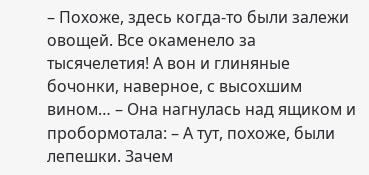– Похоже, здесь когда-то были залежи овощей. Все окаменело за тысячелетия! А вон и глиняные бочонки, наверное, с высохшим вином… – Она нагнулась над ящиком и пробормотала: – А тут, похоже, были лепешки. Зачем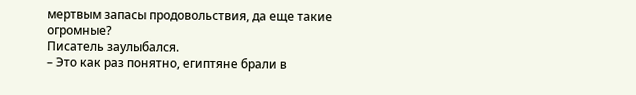мертвым запасы продовольствия, да еще такие огромные?
Писатель заулыбался.
– Это как раз понятно, египтяне брали в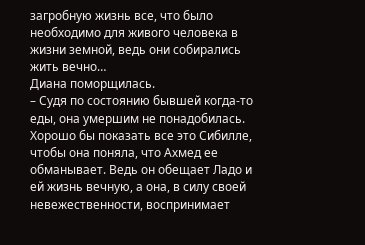загробную жизнь все, что было необходимо для живого человека в жизни земной, ведь они собирались жить вечно…
Диана поморщилась.
– Судя по состоянию бывшей когда-то еды, она умершим не понадобилась. Хорошо бы показать все это Сибилле, чтобы она поняла, что Ахмед ее обманывает. Ведь он обещает Ладо и ей жизнь вечную, а она, в силу своей невежественности, воспринимает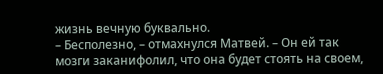жизнь вечную буквально.
– Бесполезно, – отмахнулся Матвей. – Он ей так мозги заканифолил, что она будет стоять на своем,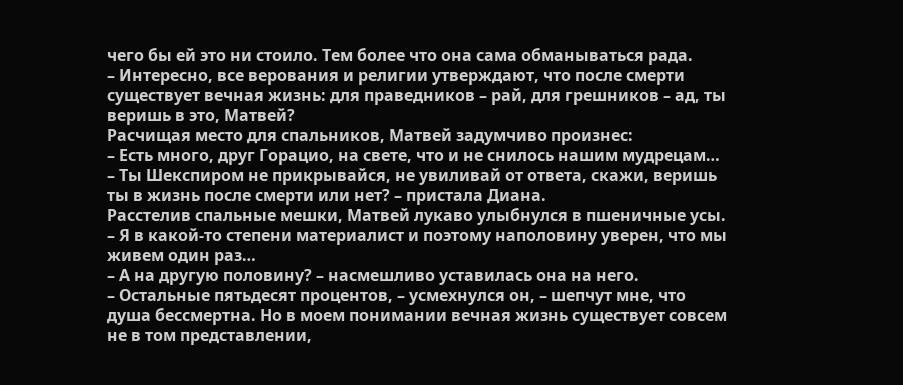чего бы ей это ни стоило. Тем более что она сама обманываться рада.
– Интересно, все верования и религии утверждают, что после смерти существует вечная жизнь: для праведников – рай, для грешников – ад, ты веришь в это, Матвей?
Расчищая место для спальников, Матвей задумчиво произнес:
– Есть много, друг Горацио, на свете, что и не снилось нашим мудрецам…
– Ты Шекспиром не прикрывайся, не увиливай от ответа, скажи, веришь ты в жизнь после смерти или нет? – пристала Диана.
Расстелив спальные мешки, Матвей лукаво улыбнулся в пшеничные усы.
– Я в какой-то степени материалист и поэтому наполовину уверен, что мы живем один раз…
– А на другую половину? – насмешливо уставилась она на него.
– Остальные пятьдесят процентов, – усмехнулся он, – шепчут мне, что душа бессмертна. Но в моем понимании вечная жизнь существует совсем не в том представлении,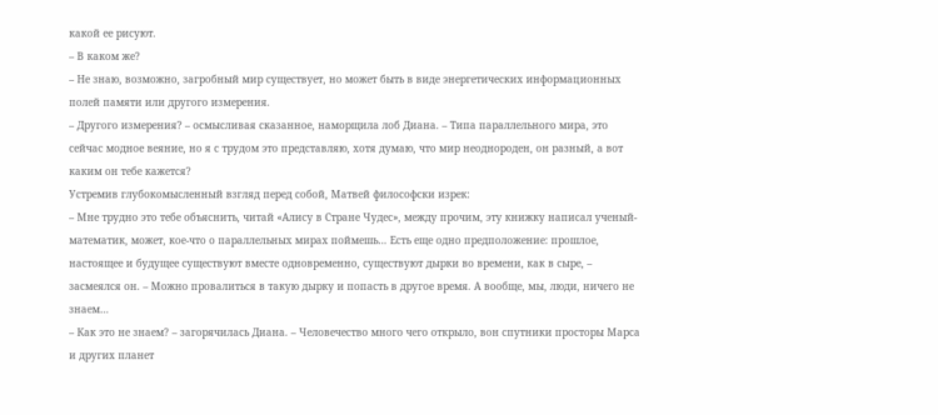какой ее рисуют.
– В каком же?
– Не знаю, возможно, загробный мир существует, но может быть в виде энергетических информационных полей памяти или другого измерения.
– Другого измерения? – осмысливая сказанное, наморщила лоб Диана. – Типа параллельного мира, это сейчас модное веяние, но я с трудом это представляю, хотя думаю, что мир неоднороден, он разный, а вот каким он тебе кажется?
Устремив глубокомысленный взгляд перед собой, Матвей философски изрек:
– Мне трудно это тебе объяснить, читай «Алису в Стране Чудес», между прочим, эту книжку написал ученый-математик, может, кое-что о параллельных мирах поймешь… Есть еще одно предположение: прошлое, настоящее и будущее существуют вместе одновременно, существуют дырки во времени, как в сыре, – засмеялся он. – Можно провалиться в такую дырку и попасть в другое время. А вообще, мы, люди, ничего не знаем…
– Как это не знаем? – загорячилась Диана. – Человечество много чего открыло, вон спутники просторы Марса и других планет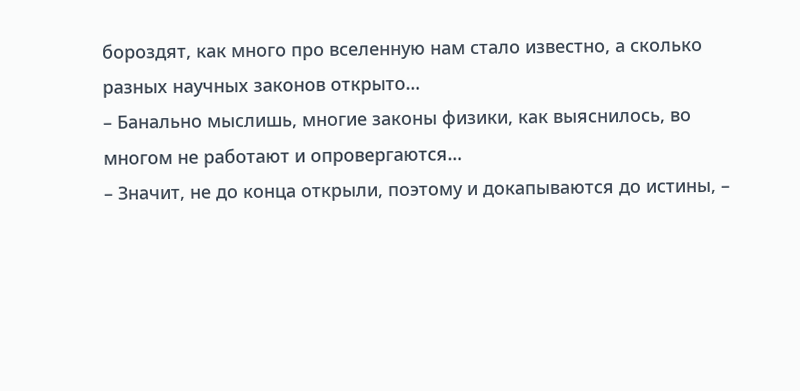бороздят, как много про вселенную нам стало известно, а сколько разных научных законов открыто…
– Банально мыслишь, многие законы физики, как выяснилось, во многом не работают и опровергаются…
– Значит, не до конца открыли, поэтому и докапываются до истины, –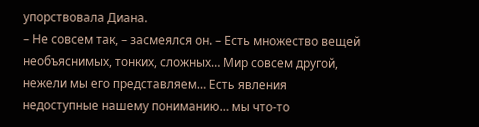упорствовала Диана.
– Не совсем так, – засмеялся он. – Есть множество вещей необъяснимых, тонких, сложных… Мир совсем другой, нежели мы его представляем… Есть явления недоступные нашему пониманию… мы что-то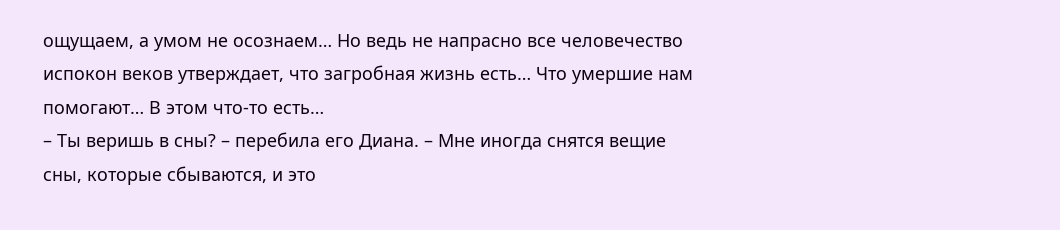ощущаем, а умом не осознаем… Но ведь не напрасно все человечество испокон веков утверждает, что загробная жизнь есть… Что умершие нам помогают… В этом что-то есть…
– Ты веришь в сны? – перебила его Диана. – Мне иногда снятся вещие сны, которые сбываются, и это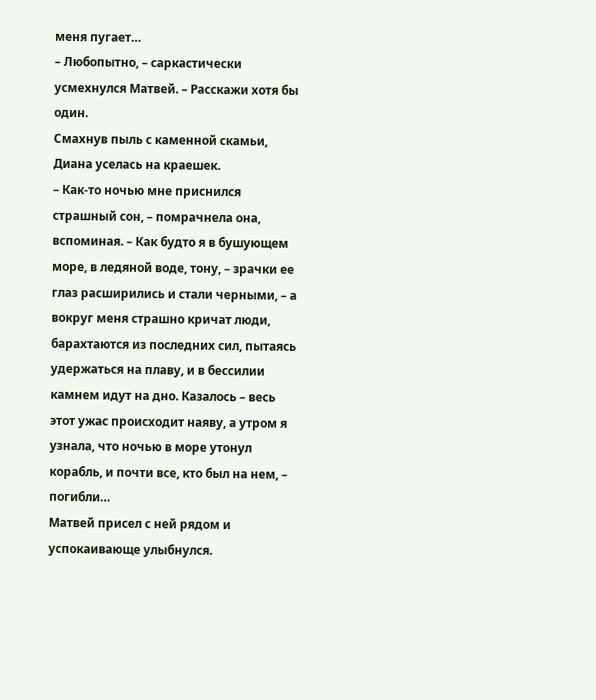меня пугает…
– Любопытно, – саркастически усмехнулся Матвей. – Расскажи хотя бы один.
Смахнув пыль с каменной скамьи, Диана уселась на краешек.
– Как-то ночью мне приснился страшный сон, – помрачнела она, вспоминая. – Как будто я в бушующем море, в ледяной воде, тону, – зрачки ее глаз расширились и стали черными, – а вокруг меня страшно кричат люди, барахтаются из последних сил, пытаясь удержаться на плаву, и в бессилии камнем идут на дно. Казалось – весь этот ужас происходит наяву, а утром я узнала, что ночью в море утонул корабль, и почти все, кто был на нем, – погибли…
Матвей присел с ней рядом и успокаивающе улыбнулся.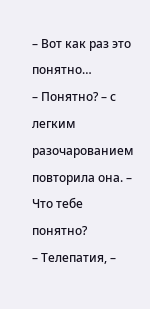– Вот как раз это понятно…
– Понятно? – с легким разочарованием повторила она. – Что тебе понятно?
– Телепатия, –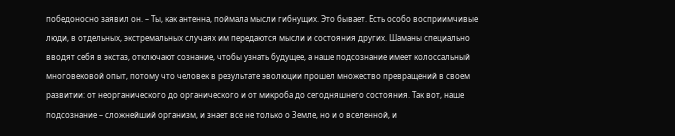победоносно заявил он. – Ты, как антенна, поймала мысли гибнущих. Это бывает. Есть особо восприимчивые люди, в отдельных, экстремальных случаях им передаются мысли и состояния других. Шаманы специально вводят себя в экстаз, отключают сознание, чтобы узнать будущее, а наше подсознание имеет колоссальный многовековой опыт, потому что человек в результате эволюции прошел множество превращений в своем развитии: от неорганического до органического и от микроба до сегодняшнего состояния. Так вот, наше подсознание – сложнейший организм, и знает все не только о Земле, но и о вселенной, и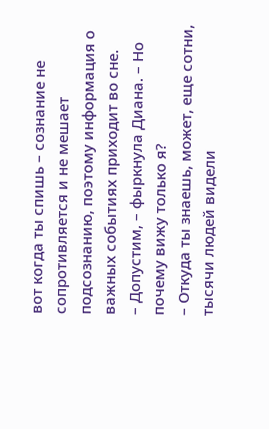вот когда ты спишь – сознание не сопротивляется и не мешает подсознанию, поэтому информация о важных событиях приходит во сне.
– Допустим, – фыркнула Диана. – Но почему вижу только я?
– Откуда ты знаешь, может, еще сотни, тысячи людей видели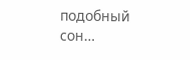подобный сон…